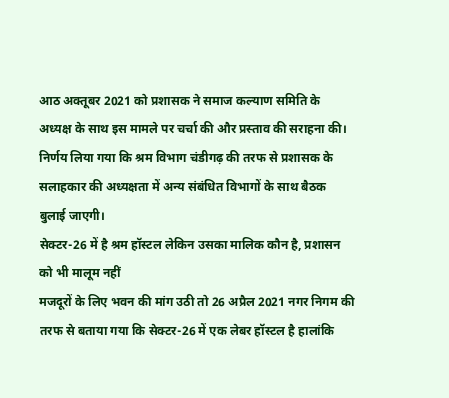आठ अक्तूबर 2021 को प्रशासक ने समाज कल्याण समिति के अध्यक्ष के साथ इस मामले पर चर्चा की और प्रस्ताव की सराहना की। निर्णय लिया गया कि श्रम विभाग चंडीगढ़ की तरफ से प्रशासक के सलाहकार की अध्यक्षता में अन्य संबंधित विभागों के साथ बैठक बुलाई जाएगी।
सेक्टर-26 में है श्रम हॉस्टल लेकिन उसका मालिक कौन है, प्रशासन को भी मालूम नहीं
मजदूरों के लिए भवन की मांग उठी तो 26 अप्रैल 2021 नगर निगम की तरफ से बताया गया कि सेक्टर-26 में एक लेबर हॉस्टल है हालांकि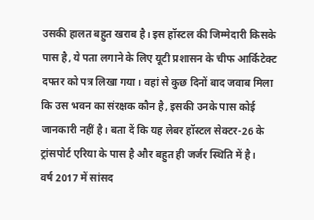उसकी हालत बहुत खराब है। इस हॉस्टल की जिम्मेदारी किसके पास है, ये पता लगाने के लिए यूटी प्रशासन के चीफ आर्किटेक्ट दफ्तर को पत्र लिखा गया। वहां से कुछ दिनों बाद जवाब मिला कि उस भवन का संरक्षक कौन है, इसकी उनके पास कोई जानकारी नहीं है। बता दें कि यह लेबर हॉस्टल सेक्टर-26 के ट्रांसपोर्ट एरिया के पास है और बहुत ही जर्जर स्थिति में है।
वर्ष 2017 में सांसद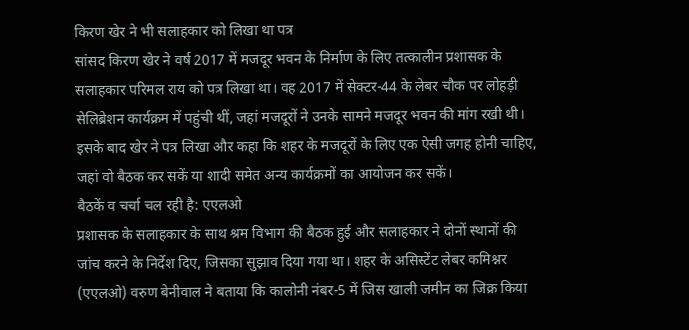किरण खेर ने भी सलाहकार को लिखा था पत्र
सांसद किरण खेर ने वर्ष 2017 में मजदूर भवन के निर्माण के लिए तत्कालीन प्रशासक के सलाहकार परिमल राय को पत्र लिखा था। वह 2017 में सेक्टर-44 के लेबर चौक पर लोहड़ी सेलिब्रेशन कार्यक्रम में पहुंची थीं, जहां मजदूरों ने उनके सामने मजदूर भवन की मांग रखी थी। इसके बाद खेर ने पत्र लिखा और कहा कि शहर के मजदूरों के लिए एक ऐसी जगह होनी चाहिए, जहां वो बैठक कर सकें या शादी समेत अन्य कार्यक्रमों का आयोजन कर सकें।
बैठकें व चर्चा चल रही है: एएलओ
प्रशासक के सलाहकार के साथ श्रम विभाग की बैठक हुई और सलाहकार ने दोनों स्थानों की जांच करने के निर्देश दिए, जिसका सुझाव दिया गया था। शहर के असिस्टेंट लेबर कमिश्नर (एएलओ) वरुण बेनीवाल ने बताया कि कालोनी नंबर-5 में जिस खाली जमीन का जिक्र किया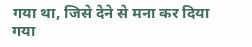गया था, जिसे देने से मना कर दिया गया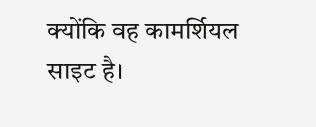क्योंकि वह कामर्शियल साइट है।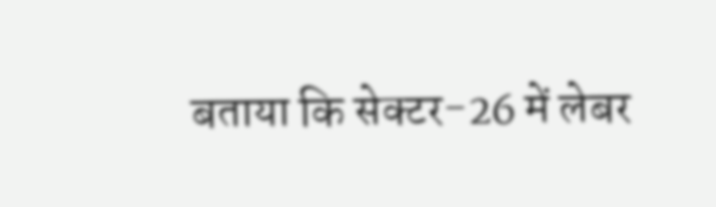बताया कि सेक्टर-26 में लेबर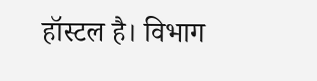हॉस्टल है। विभाग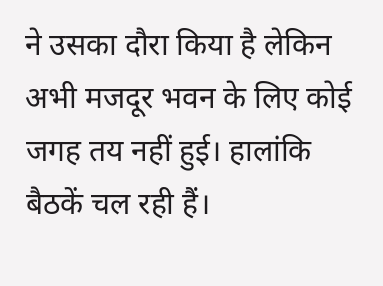ने उसका दौरा किया है लेकिन अभी मजदूर भवन के लिए कोई जगह तय नहीं हुई। हालांकि बैठकें चल रही हैं।